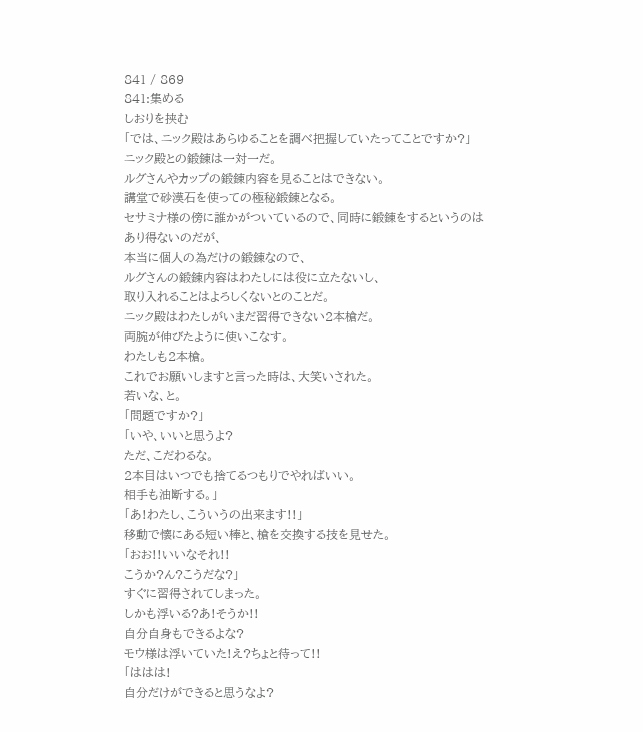841 / 869
841:集める
しおりを挟む
「では、ニック殿はあらゆることを調べ把握していたってことですか?」
ニック殿との鍛錬は一対一だ。
ルグさんやカップの鍛錬内容を見ることはできない。
講堂で砂漠石を使っての極秘鍛錬となる。
セサミナ様の傍に誰かがついているので、同時に鍛錬をするというのは
あり得ないのだが、
本当に個人の為だけの鍛錬なので、
ルグさんの鍛錬内容はわたしには役に立たないし、
取り入れることはよろしくないとのことだ。
ニック殿はわたしがいまだ習得できない2本槍だ。
両腕が伸びたように使いこなす。
わたしも2本槍。
これでお願いしますと言った時は、大笑いされた。
若いな、と。
「問題ですか?」
「いや、いいと思うよ?
ただ、こだわるな。
2本目はいつでも捨てるつもりでやればいい。
相手も油断する。」
「あ!わたし、こういうの出来ます!!」
移動で懐にある短い棒と、槍を交換する技を見せた。
「おお!!いいなそれ!!
こうか?ん?こうだな?」
すぐに習得されてしまった。
しかも浮いる?あ!そうか!!
自分自身もできるよな?
モウ様は浮いていた!え?ちょと待って!!
「ははは!
自分だけができると思うなよ?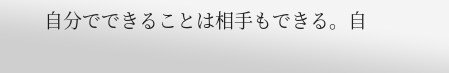自分でできることは相手もできる。自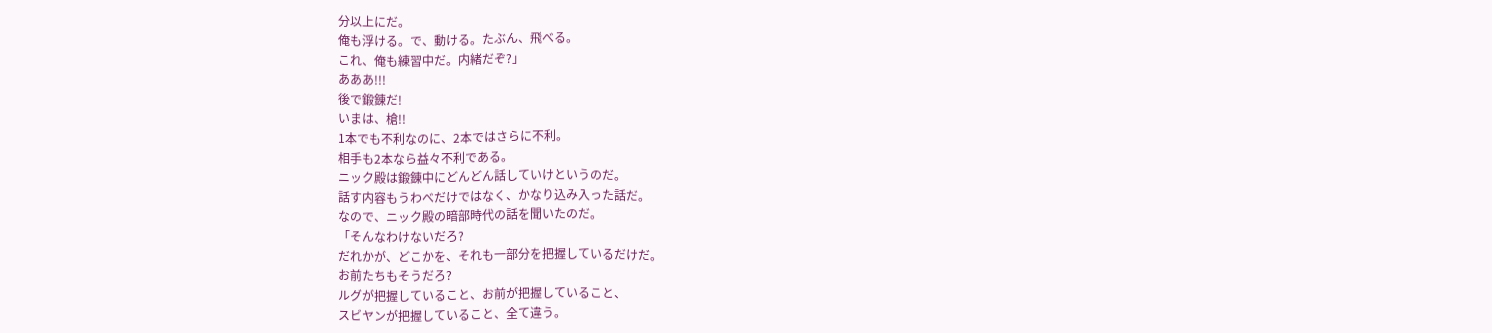分以上にだ。
俺も浮ける。で、動ける。たぶん、飛べる。
これ、俺も練習中だ。内緒だぞ?」
あああ!!!
後で鍛錬だ!
いまは、槍!!
1本でも不利なのに、2本ではさらに不利。
相手も2本なら益々不利である。
ニック殿は鍛錬中にどんどん話していけというのだ。
話す内容もうわべだけではなく、かなり込み入った話だ。
なので、ニック殿の暗部時代の話を聞いたのだ。
「そんなわけないだろ?
だれかが、どこかを、それも一部分を把握しているだけだ。
お前たちもそうだろ?
ルグが把握していること、お前が把握していること、
スビヤンが把握していること、全て違う。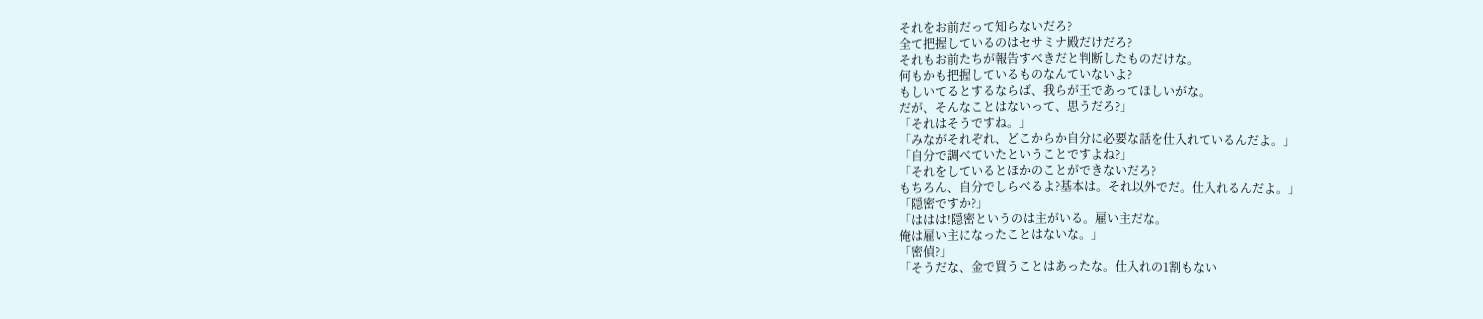それをお前だって知らないだろ?
全て把握しているのはセサミナ殿だけだろ?
それもお前たちが報告すべきだと判断したものだけな。
何もかも把握しているものなんていないよ?
もしいてるとするならば、我らが王であってほしいがな。
だが、そんなことはないって、思うだろ?」
「それはそうですね。」
「みながそれぞれ、どこからか自分に必要な話を仕入れているんだよ。」
「自分で調べていたということですよね?」
「それをしているとほかのことができないだろ?
もちろん、自分でしらべるよ?基本は。それ以外でだ。仕入れるんだよ。」
「隠密ですか?」
「ははは!隠密というのは主がいる。雇い主だな。
俺は雇い主になったことはないな。」
「密偵?」
「そうだな、金で買うことはあったな。仕入れの1割もない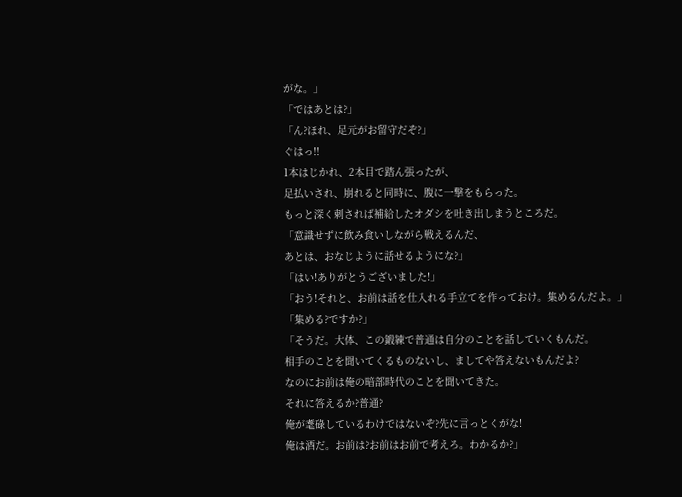がな。」
「ではあとは?」
「ん?ほれ、足元がお留守だぞ?」
ぐはっ!!
1本はじかれ、2本目で踏ん張ったが、
足払いされ、崩れると同時に、腹に一撃をもらった。
もっと深く刺されば補給したオダシを吐き出しまうところだ。
「意識せずに飲み食いしながら戦えるんだ、
あとは、おなじように話せるようにな?」
「はい!ありがとうございました!」
「おう!それと、お前は話を仕入れる手立てを作っておけ。集めるんだよ。」
「集める?ですか?」
「そうだ。大体、この鍛練で普通は自分のことを話していくもんだ。
相手のことを聞いてくるものないし、ましてや答えないもんだよ?
なのにお前は俺の暗部時代のことを聞いてきた。
それに答えるか?普通?
俺が耄碌しているわけではないぞ?先に言っとくがな!
俺は酒だ。お前は?お前はお前で考えろ。わかるか?」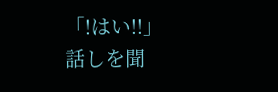「!はい!!」
話しを聞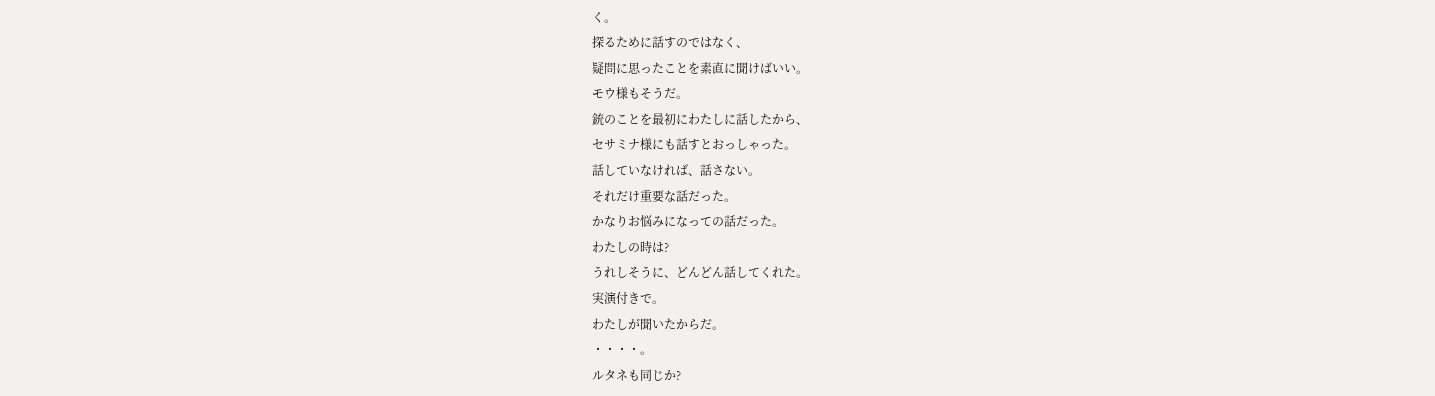く。
探るために話すのではなく、
疑問に思ったことを素直に聞けばいい。
モウ様もそうだ。
銃のことを最初にわたしに話したから、
セサミナ様にも話すとおっしゃった。
話していなければ、話さない。
それだけ重要な話だった。
かなりお悩みになっての話だった。
わたしの時は?
うれしそうに、どんどん話してくれた。
実演付きで。
わたしが聞いたからだ。
・・・・。
ルタネも同じか?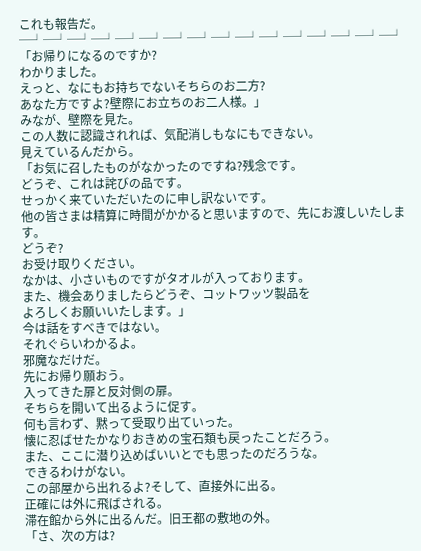これも報告だ。
─┘─┘─┘─┘─┘─┘─┘─┘─┘─┘─┘─┘─┘─┘─┘─┘
「お帰りになるのですか?
わかりました。
えっと、なにもお持ちでないそちらのお二方?
あなた方ですよ?壁際にお立ちのお二人様。」
みなが、壁際を見た。
この人数に認識されれば、気配消しもなにもできない。
見えているんだから。
「お気に召したものがなかったのですね?残念です。
どうぞ、これは詫びの品です。
せっかく来ていただいたのに申し訳ないです。
他の皆さまは精算に時間がかかると思いますので、先にお渡しいたします。
どうぞ?
お受け取りください。
なかは、小さいものですがタオルが入っております。
また、機会ありましたらどうぞ、コットワッツ製品を
よろしくお願いいたします。」
今は話をすべきではない。
それぐらいわかるよ。
邪魔なだけだ。
先にお帰り願おう。
入ってきた扉と反対側の扉。
そちらを開いて出るように促す。
何も言わず、黙って受取り出ていった。
懐に忍ばせたかなりおきめの宝石類も戻ったことだろう。
また、ここに潜り込めばいいとでも思ったのだろうな。
できるわけがない。
この部屋から出れるよ?そして、直接外に出る。
正確には外に飛ばされる。
滞在館から外に出るんだ。旧王都の敷地の外。
「さ、次の方は?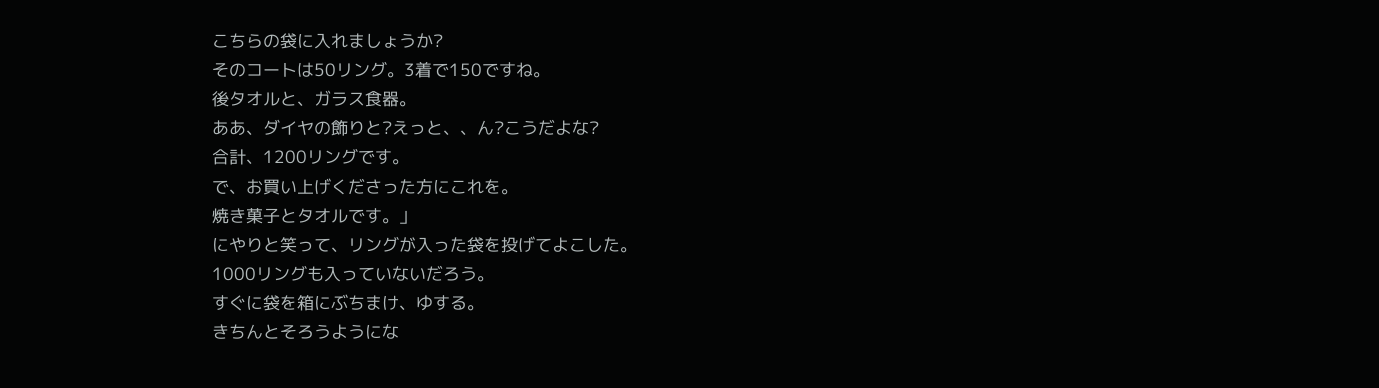こちらの袋に入れましょうか?
そのコートは50リング。3着で150ですね。
後タオルと、ガラス食器。
ああ、ダイヤの飾りと?えっと、、ん?こうだよな?
合計、1200リングです。
で、お買い上げくださった方にこれを。
焼き菓子とタオルです。」
にやりと笑って、リングが入った袋を投げてよこした。
1000リングも入っていないだろう。
すぐに袋を箱にぶちまけ、ゆする。
きちんとそろうようにな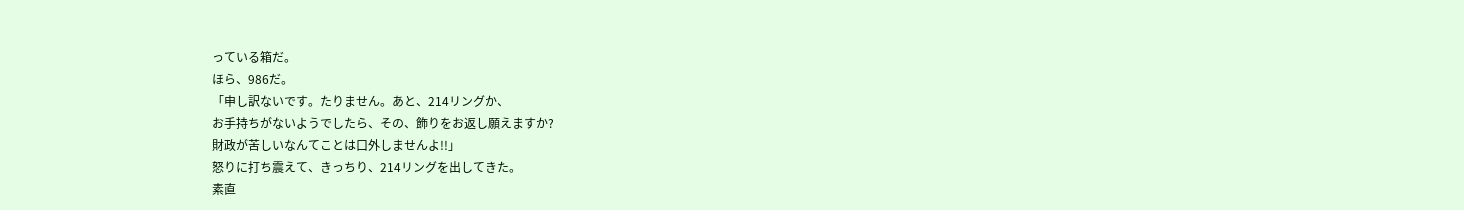っている箱だ。
ほら、986だ。
「申し訳ないです。たりません。あと、214リングか、
お手持ちがないようでしたら、その、飾りをお返し願えますか?
財政が苦しいなんてことは口外しませんよ!!」
怒りに打ち震えて、きっちり、214リングを出してきた。
素直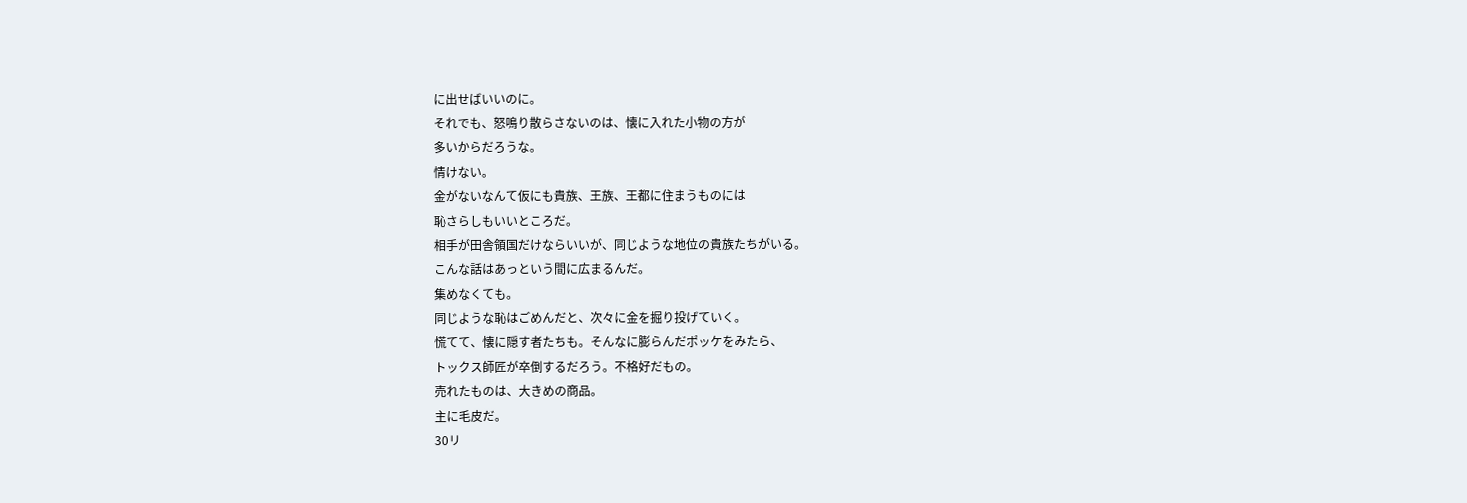に出せばいいのに。
それでも、怒鳴り散らさないのは、懐に入れた小物の方が
多いからだろうな。
情けない。
金がないなんて仮にも貴族、王族、王都に住まうものには
恥さらしもいいところだ。
相手が田舎領国だけならいいが、同じような地位の貴族たちがいる。
こんな話はあっという間に広まるんだ。
集めなくても。
同じような恥はごめんだと、次々に金を掘り投げていく。
慌てて、懐に隠す者たちも。そんなに膨らんだポッケをみたら、
トックス師匠が卒倒するだろう。不格好だもの。
売れたものは、大きめの商品。
主に毛皮だ。
30リ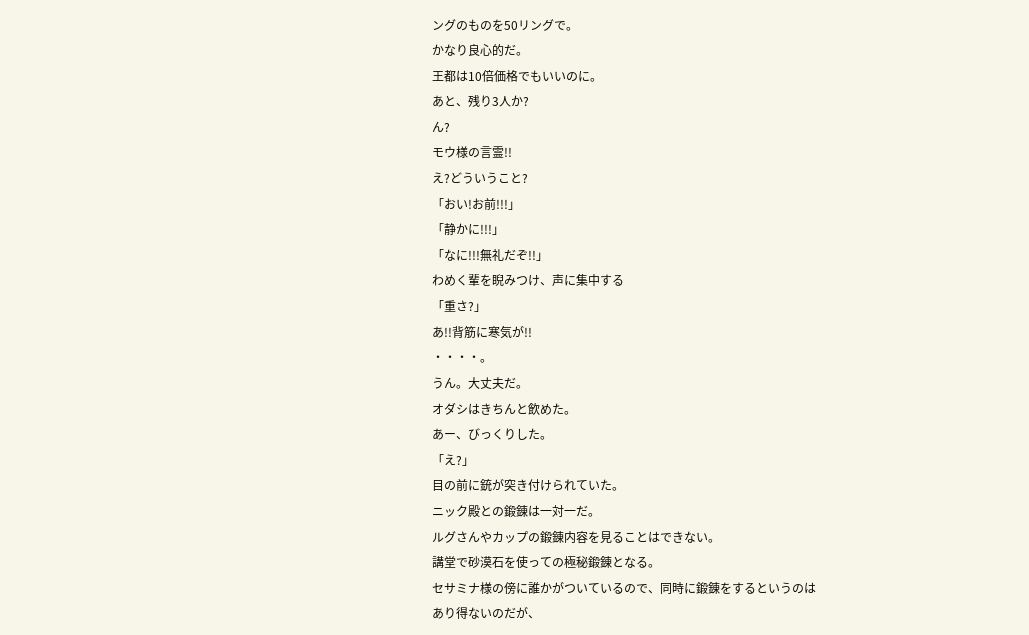ングのものを50リングで。
かなり良心的だ。
王都は10倍価格でもいいのに。
あと、残り3人か?
ん?
モウ様の言霊!!
え?どういうこと?
「おい!お前!!!」
「静かに!!!」
「なに!!!無礼だぞ!!」
わめく輩を睨みつけ、声に集中する
「重さ?」
あ!!背筋に寒気が!!
・・・・。
うん。大丈夫だ。
オダシはきちんと飲めた。
あー、びっくりした。
「え?」
目の前に銃が突き付けられていた。
ニック殿との鍛錬は一対一だ。
ルグさんやカップの鍛錬内容を見ることはできない。
講堂で砂漠石を使っての極秘鍛錬となる。
セサミナ様の傍に誰かがついているので、同時に鍛錬をするというのは
あり得ないのだが、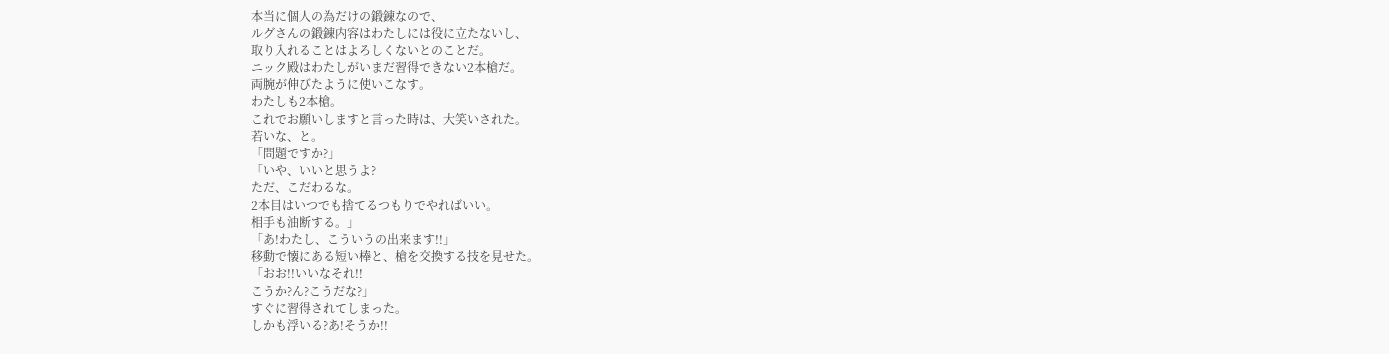本当に個人の為だけの鍛錬なので、
ルグさんの鍛錬内容はわたしには役に立たないし、
取り入れることはよろしくないとのことだ。
ニック殿はわたしがいまだ習得できない2本槍だ。
両腕が伸びたように使いこなす。
わたしも2本槍。
これでお願いしますと言った時は、大笑いされた。
若いな、と。
「問題ですか?」
「いや、いいと思うよ?
ただ、こだわるな。
2本目はいつでも捨てるつもりでやればいい。
相手も油断する。」
「あ!わたし、こういうの出来ます!!」
移動で懐にある短い棒と、槍を交換する技を見せた。
「おお!!いいなそれ!!
こうか?ん?こうだな?」
すぐに習得されてしまった。
しかも浮いる?あ!そうか!!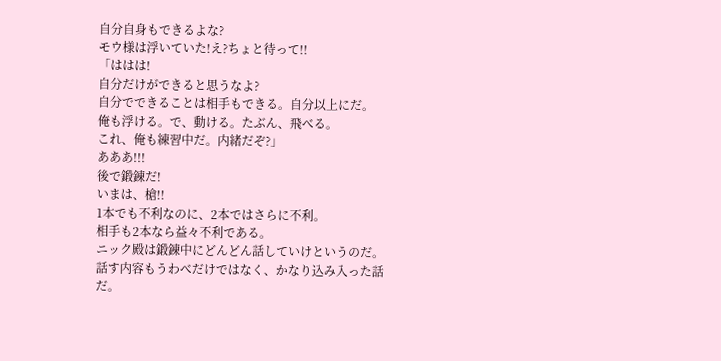自分自身もできるよな?
モウ様は浮いていた!え?ちょと待って!!
「ははは!
自分だけができると思うなよ?
自分でできることは相手もできる。自分以上にだ。
俺も浮ける。で、動ける。たぶん、飛べる。
これ、俺も練習中だ。内緒だぞ?」
あああ!!!
後で鍛錬だ!
いまは、槍!!
1本でも不利なのに、2本ではさらに不利。
相手も2本なら益々不利である。
ニック殿は鍛錬中にどんどん話していけというのだ。
話す内容もうわべだけではなく、かなり込み入った話だ。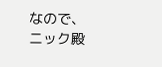なので、ニック殿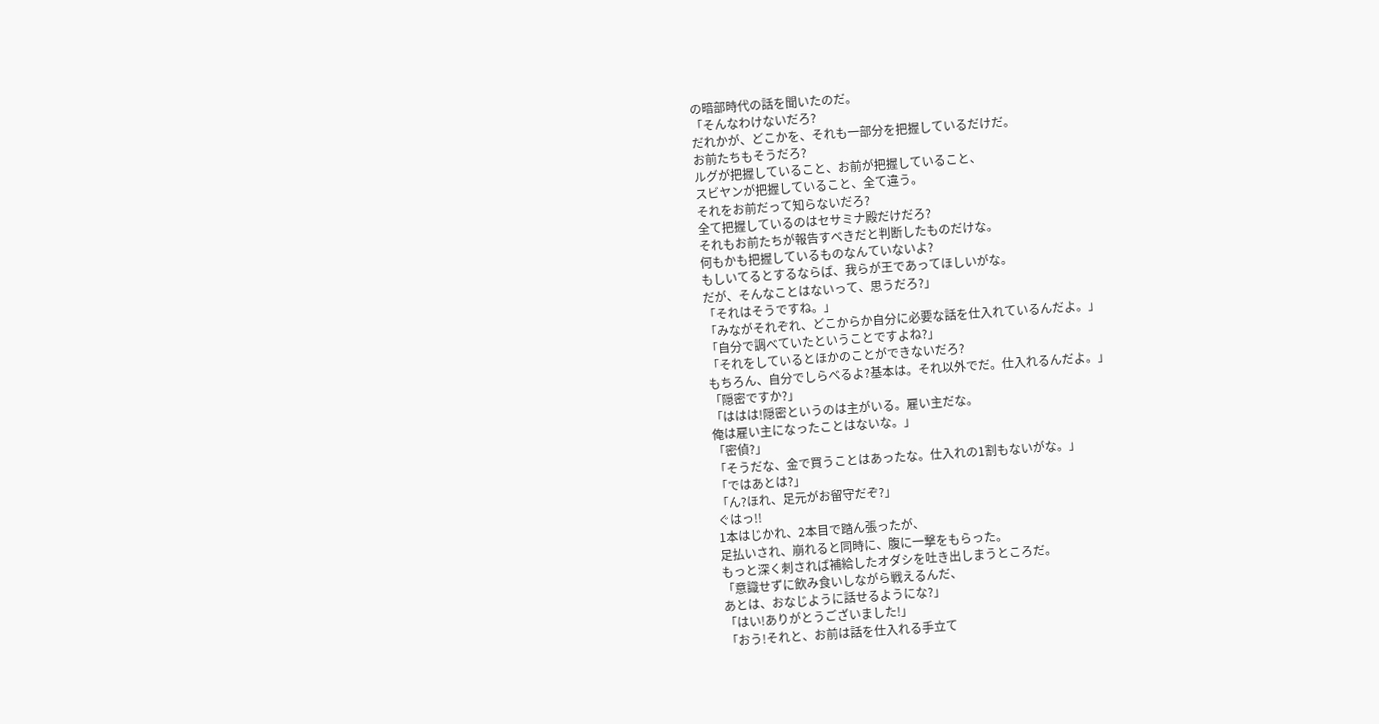の暗部時代の話を聞いたのだ。
「そんなわけないだろ?
だれかが、どこかを、それも一部分を把握しているだけだ。
お前たちもそうだろ?
ルグが把握していること、お前が把握していること、
スビヤンが把握していること、全て違う。
それをお前だって知らないだろ?
全て把握しているのはセサミナ殿だけだろ?
それもお前たちが報告すべきだと判断したものだけな。
何もかも把握しているものなんていないよ?
もしいてるとするならば、我らが王であってほしいがな。
だが、そんなことはないって、思うだろ?」
「それはそうですね。」
「みながそれぞれ、どこからか自分に必要な話を仕入れているんだよ。」
「自分で調べていたということですよね?」
「それをしているとほかのことができないだろ?
もちろん、自分でしらべるよ?基本は。それ以外でだ。仕入れるんだよ。」
「隠密ですか?」
「ははは!隠密というのは主がいる。雇い主だな。
俺は雇い主になったことはないな。」
「密偵?」
「そうだな、金で買うことはあったな。仕入れの1割もないがな。」
「ではあとは?」
「ん?ほれ、足元がお留守だぞ?」
ぐはっ!!
1本はじかれ、2本目で踏ん張ったが、
足払いされ、崩れると同時に、腹に一撃をもらった。
もっと深く刺されば補給したオダシを吐き出しまうところだ。
「意識せずに飲み食いしながら戦えるんだ、
あとは、おなじように話せるようにな?」
「はい!ありがとうございました!」
「おう!それと、お前は話を仕入れる手立て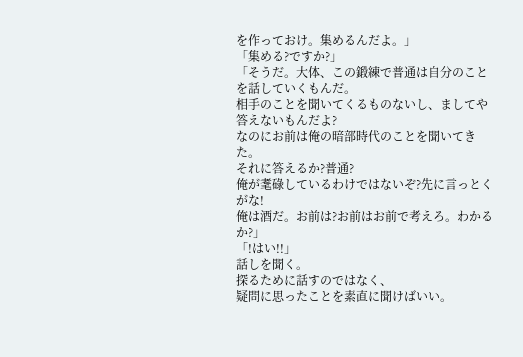を作っておけ。集めるんだよ。」
「集める?ですか?」
「そうだ。大体、この鍛練で普通は自分のことを話していくもんだ。
相手のことを聞いてくるものないし、ましてや答えないもんだよ?
なのにお前は俺の暗部時代のことを聞いてきた。
それに答えるか?普通?
俺が耄碌しているわけではないぞ?先に言っとくがな!
俺は酒だ。お前は?お前はお前で考えろ。わかるか?」
「!はい!!」
話しを聞く。
探るために話すのではなく、
疑問に思ったことを素直に聞けばいい。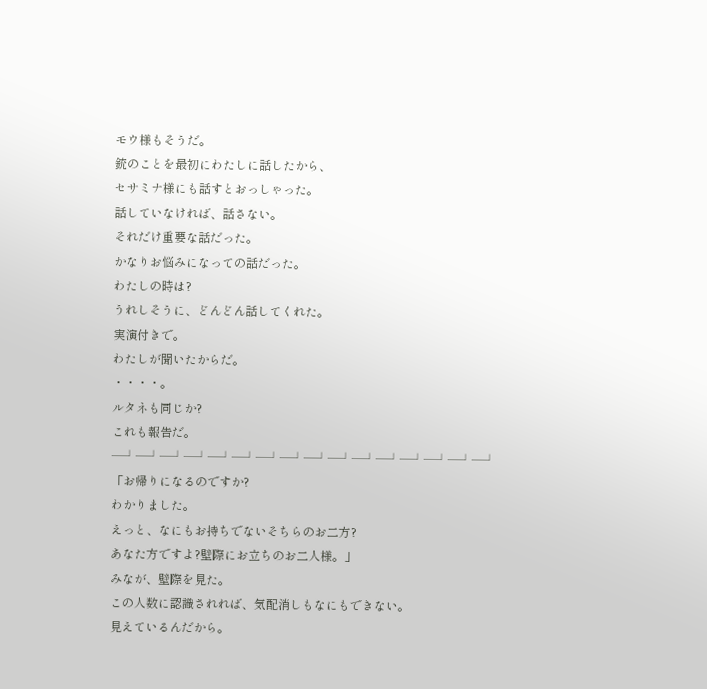モウ様もそうだ。
銃のことを最初にわたしに話したから、
セサミナ様にも話すとおっしゃった。
話していなければ、話さない。
それだけ重要な話だった。
かなりお悩みになっての話だった。
わたしの時は?
うれしそうに、どんどん話してくれた。
実演付きで。
わたしが聞いたからだ。
・・・・。
ルタネも同じか?
これも報告だ。
─┘─┘─┘─┘─┘─┘─┘─┘─┘─┘─┘─┘─┘─┘─┘─┘
「お帰りになるのですか?
わかりました。
えっと、なにもお持ちでないそちらのお二方?
あなた方ですよ?壁際にお立ちのお二人様。」
みなが、壁際を見た。
この人数に認識されれば、気配消しもなにもできない。
見えているんだから。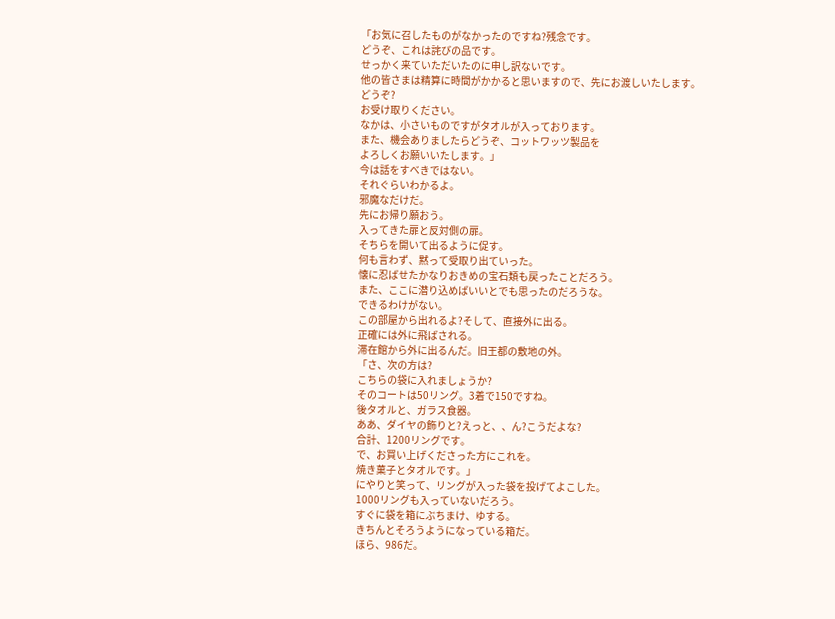「お気に召したものがなかったのですね?残念です。
どうぞ、これは詫びの品です。
せっかく来ていただいたのに申し訳ないです。
他の皆さまは精算に時間がかかると思いますので、先にお渡しいたします。
どうぞ?
お受け取りください。
なかは、小さいものですがタオルが入っております。
また、機会ありましたらどうぞ、コットワッツ製品を
よろしくお願いいたします。」
今は話をすべきではない。
それぐらいわかるよ。
邪魔なだけだ。
先にお帰り願おう。
入ってきた扉と反対側の扉。
そちらを開いて出るように促す。
何も言わず、黙って受取り出ていった。
懐に忍ばせたかなりおきめの宝石類も戻ったことだろう。
また、ここに潜り込めばいいとでも思ったのだろうな。
できるわけがない。
この部屋から出れるよ?そして、直接外に出る。
正確には外に飛ばされる。
滞在館から外に出るんだ。旧王都の敷地の外。
「さ、次の方は?
こちらの袋に入れましょうか?
そのコートは50リング。3着で150ですね。
後タオルと、ガラス食器。
ああ、ダイヤの飾りと?えっと、、ん?こうだよな?
合計、1200リングです。
で、お買い上げくださった方にこれを。
焼き菓子とタオルです。」
にやりと笑って、リングが入った袋を投げてよこした。
1000リングも入っていないだろう。
すぐに袋を箱にぶちまけ、ゆする。
きちんとそろうようになっている箱だ。
ほら、986だ。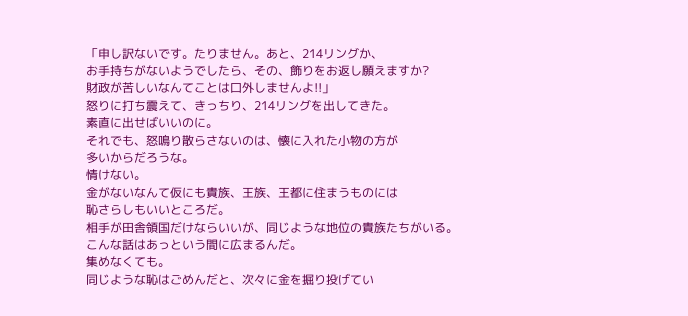「申し訳ないです。たりません。あと、214リングか、
お手持ちがないようでしたら、その、飾りをお返し願えますか?
財政が苦しいなんてことは口外しませんよ!!」
怒りに打ち震えて、きっちり、214リングを出してきた。
素直に出せばいいのに。
それでも、怒鳴り散らさないのは、懐に入れた小物の方が
多いからだろうな。
情けない。
金がないなんて仮にも貴族、王族、王都に住まうものには
恥さらしもいいところだ。
相手が田舎領国だけならいいが、同じような地位の貴族たちがいる。
こんな話はあっという間に広まるんだ。
集めなくても。
同じような恥はごめんだと、次々に金を掘り投げてい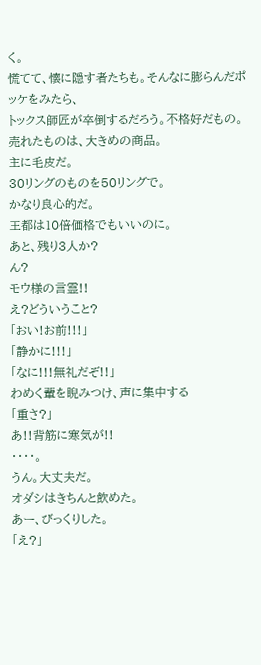く。
慌てて、懐に隠す者たちも。そんなに膨らんだポッケをみたら、
トックス師匠が卒倒するだろう。不格好だもの。
売れたものは、大きめの商品。
主に毛皮だ。
30リングのものを50リングで。
かなり良心的だ。
王都は10倍価格でもいいのに。
あと、残り3人か?
ん?
モウ様の言霊!!
え?どういうこと?
「おい!お前!!!」
「静かに!!!」
「なに!!!無礼だぞ!!」
わめく輩を睨みつけ、声に集中する
「重さ?」
あ!!背筋に寒気が!!
・・・・。
うん。大丈夫だ。
オダシはきちんと飲めた。
あー、びっくりした。
「え?」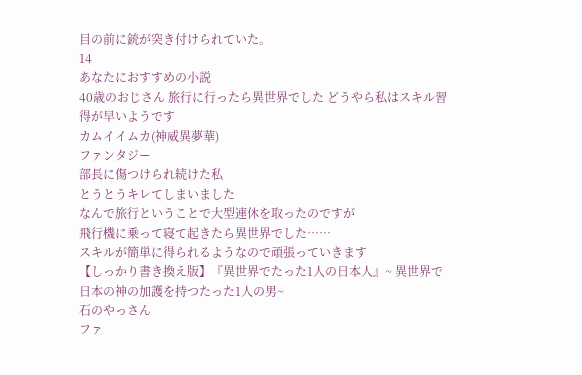目の前に銃が突き付けられていた。
14
あなたにおすすめの小説
40歳のおじさん 旅行に行ったら異世界でした どうやら私はスキル習得が早いようです
カムイイムカ(神威異夢華)
ファンタジー
部長に傷つけられ続けた私
とうとうキレてしまいました
なんで旅行ということで大型連休を取ったのですが
飛行機に乗って寝て起きたら異世界でした……
スキルが簡単に得られるようなので頑張っていきます
【しっかり書き換え版】『異世界でたった1人の日本人』~ 異世界で日本の神の加護を持つたった1人の男~
石のやっさん
ファ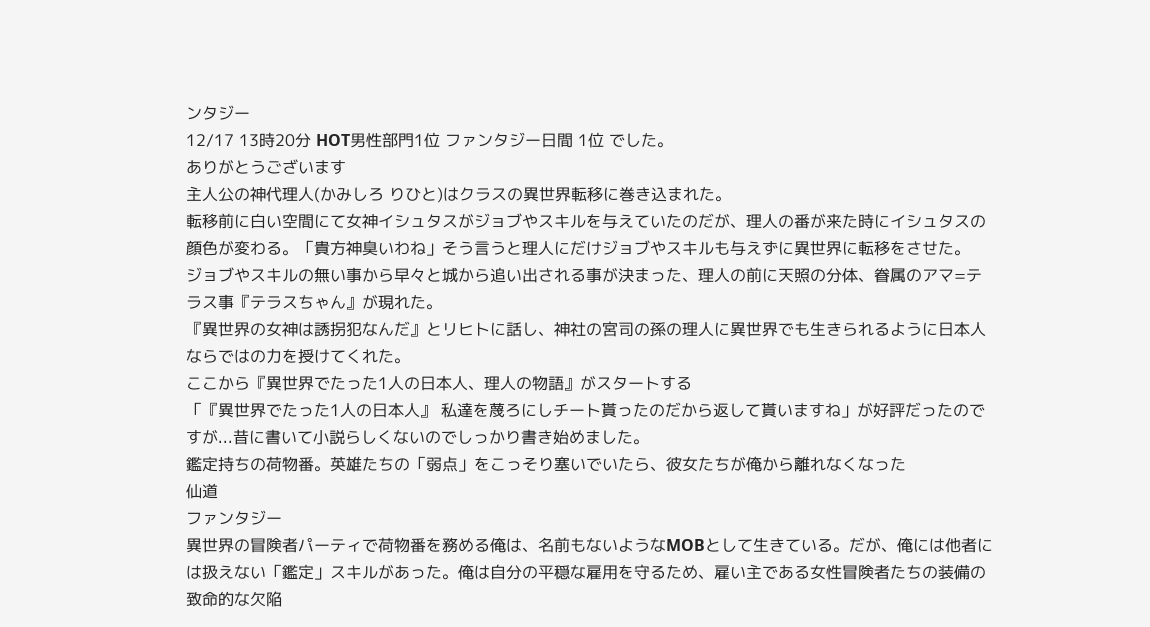ンタジー
12/17 13時20分 HOT男性部門1位 ファンタジー日間 1位 でした。
ありがとうございます
主人公の神代理人(かみしろ りひと)はクラスの異世界転移に巻き込まれた。
転移前に白い空間にて女神イシュタスがジョブやスキルを与えていたのだが、理人の番が来た時にイシュタスの顔色が変わる。「貴方神臭いわね」そう言うと理人にだけジョブやスキルも与えずに異世界に転移をさせた。
ジョブやスキルの無い事から早々と城から追い出される事が決まった、理人の前に天照の分体、眷属のアマ=テラス事『テラスちゃん』が現れた。
『異世界の女神は誘拐犯なんだ』とリヒトに話し、神社の宮司の孫の理人に異世界でも生きられるように日本人ならではの力を授けてくれた。
ここから『異世界でたった1人の日本人、理人の物語』がスタートする
「『異世界でたった1人の日本人』 私達を蔑ろにしチート貰ったのだから返して貰いますね」が好評だったのですが...昔に書いて小説らしくないのでしっかり書き始めました。
鑑定持ちの荷物番。英雄たちの「弱点」をこっそり塞いでいたら、彼女たちが俺から離れなくなった
仙道
ファンタジー
異世界の冒険者パーティで荷物番を務める俺は、名前もないようなMOBとして生きている。だが、俺には他者には扱えない「鑑定」スキルがあった。俺は自分の平穏な雇用を守るため、雇い主である女性冒険者たちの装備の致命的な欠陥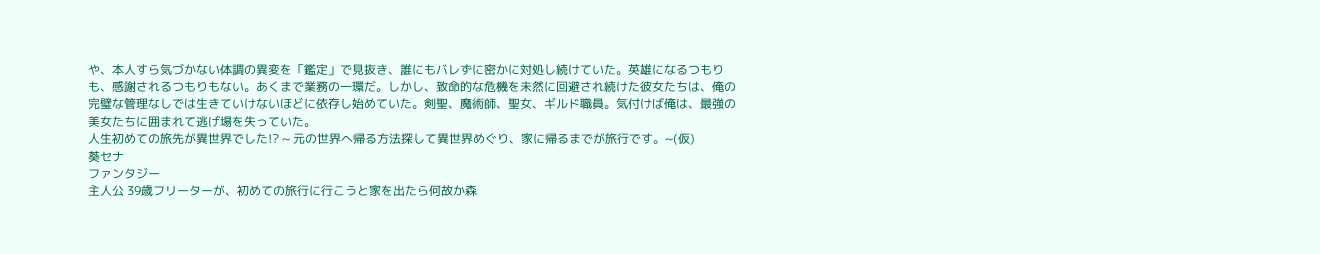や、本人すら気づかない体調の異変を「鑑定」で見抜き、誰にもバレずに密かに対処し続けていた。英雄になるつもりも、感謝されるつもりもない。あくまで業務の一環だ。しかし、致命的な危機を未然に回避され続けた彼女たちは、俺の完璧な管理なしでは生きていけないほどに依存し始めていた。剣聖、魔術師、聖女、ギルド職員。気付けば俺は、最強の美女たちに囲まれて逃げ場を失っていた。
人生初めての旅先が異世界でした!? ~ 元の世界へ帰る方法探して異世界めぐり、家に帰るまでが旅行です。~(仮)
葵セナ
ファンタジー
主人公 39歳フリーターが、初めての旅行に行こうと家を出たら何故か森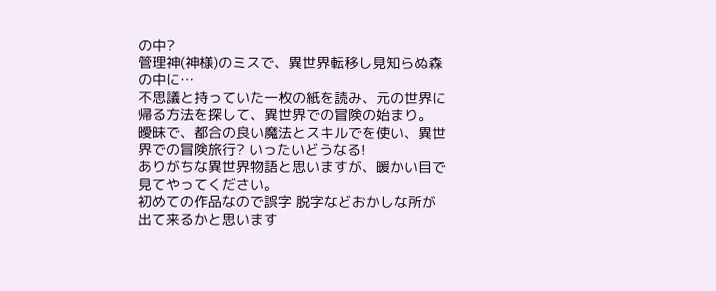の中?
管理神(神様)のミスで、異世界転移し見知らぬ森の中に…
不思議と持っていた一枚の紙を読み、元の世界に帰る方法を探して、異世界での冒険の始まり。
曖昧で、都合の良い魔法とスキルでを使い、異世界での冒険旅行? いったいどうなる!
ありがちな異世界物語と思いますが、暖かい目で見てやってください。
初めての作品なので誤字 脱字などおかしな所が出て来るかと思います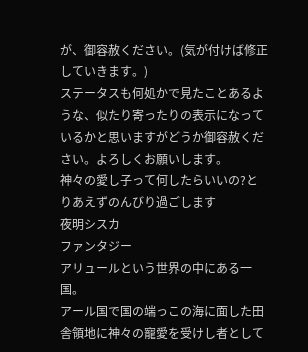が、御容赦ください。(気が付けば修正していきます。)
ステータスも何処かで見たことあるような、似たり寄ったりの表示になっているかと思いますがどうか御容赦ください。よろしくお願いします。
神々の愛し子って何したらいいの?とりあえずのんびり過ごします
夜明シスカ
ファンタジー
アリュールという世界の中にある一国。
アール国で国の端っこの海に面した田舎領地に神々の寵愛を受けし者として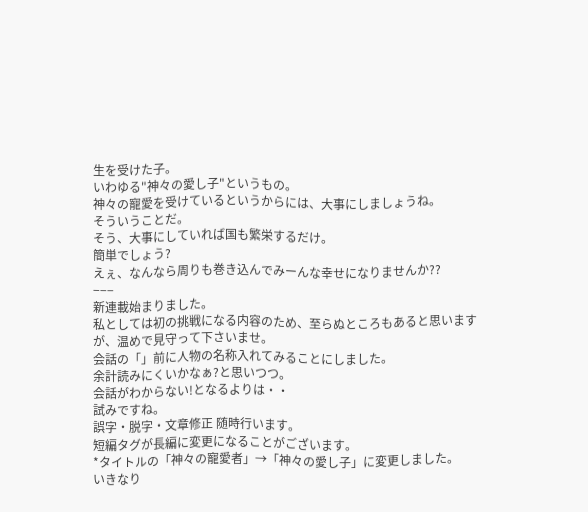生を受けた子。
いわゆる"神々の愛し子"というもの。
神々の寵愛を受けているというからには、大事にしましょうね。
そういうことだ。
そう、大事にしていれば国も繁栄するだけ。
簡単でしょう?
えぇ、なんなら周りも巻き込んでみーんな幸せになりませんか??
−−−
新連載始まりました。
私としては初の挑戦になる内容のため、至らぬところもあると思いますが、温めで見守って下さいませ。
会話の「」前に人物の名称入れてみることにしました。
余計読みにくいかなぁ?と思いつつ。
会話がわからない!となるよりは・・
試みですね。
誤字・脱字・文章修正 随時行います。
短編タグが長編に変更になることがございます。
*タイトルの「神々の寵愛者」→「神々の愛し子」に変更しました。
いきなり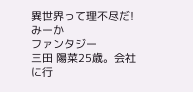異世界って理不尽だ!
みーか
ファンタジー
三田 陽菜25歳。会社に行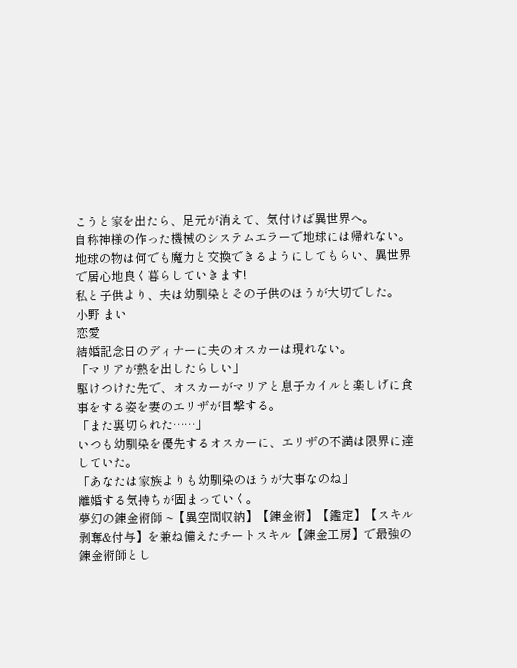こうと家を出たら、足元が消えて、気付けば異世界へ。
自称神様の作った機械のシステムエラーで地球には帰れない。地球の物は何でも魔力と交換できるようにしてもらい、異世界で居心地良く暮らしていきます!
私と子供より、夫は幼馴染とその子供のほうが大切でした。
小野 まい
恋愛
結婚記念日のディナーに夫のオスカーは現れない。
「マリアが熱を出したらしい」
駆けつけた先で、オスカーがマリアと息子カイルと楽しげに食事をする姿を妻のエリザが目撃する。
「また裏切られた……」
いつも幼馴染を優先するオスカーに、エリザの不満は限界に達していた。
「あなたは家族よりも幼馴染のほうが大事なのね」
離婚する気持ちが固まっていく。
夢幻の錬金術師 ~【異空間収納】【錬金術】【鑑定】【スキル剥奪&付与】を兼ね備えたチートスキル【錬金工房】で最強の錬金術師とし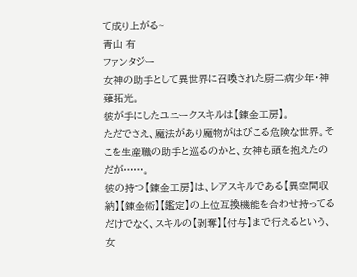て成り上がる~
青山 有
ファンタジー
女神の助手として異世界に召喚された厨二病少年・神薙拓光。
彼が手にしたユニークスキルは【錬金工房】。
ただでさえ、魔法があり魔物がはびこる危険な世界。そこを生産職の助手と巡るのかと、女神も頭を抱えたのだが……。
彼の持つ【錬金工房】は、レアスキルである【異空間収納】【錬金術】【鑑定】の上位互換機能を合わせ持ってるだけでなく、スキルの【剥奪】【付与】まで行えるという、女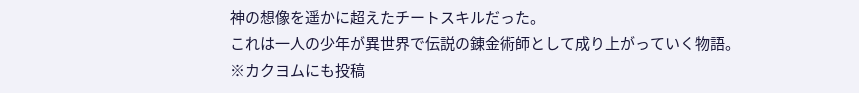神の想像を遥かに超えたチートスキルだった。
これは一人の少年が異世界で伝説の錬金術師として成り上がっていく物語。
※カクヨムにも投稿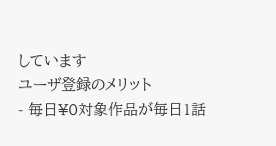しています
ユーザ登録のメリット
- 毎日¥0対象作品が毎日1話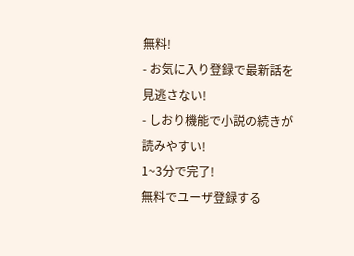無料!
- お気に入り登録で最新話を見逃さない!
- しおり機能で小説の続きが読みやすい!
1~3分で完了!
無料でユーザ登録する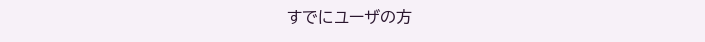すでにユーザの方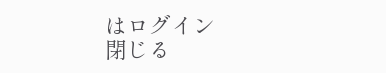はログイン
閉じる